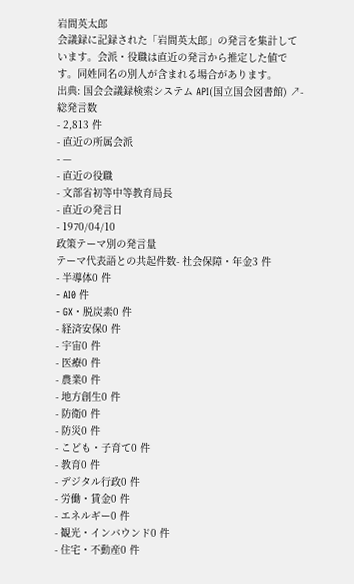岩間英太郎
会議録に記録された「岩間英太郎」の発言を集計しています。会派・役職は直近の発言から推定した値です。同姓同名の別人が含まれる場合があります。
出典: 国会会議録検索システム API(国立国会図書館) ↗- 総発言数
- 2,813 件
- 直近の所属会派
- —
- 直近の役職
- 文部省初等中等教育局長
- 直近の発言日
- 1970/04/10
政策テーマ別の発言量
テーマ代表語との共起件数- 社会保障・年金3 件
- 半導体0 件
- AI0 件
- GX・脱炭素0 件
- 経済安保0 件
- 宇宙0 件
- 医療0 件
- 農業0 件
- 地方創生0 件
- 防衛0 件
- 防災0 件
- こども・子育て0 件
- 教育0 件
- デジタル行政0 件
- 労働・賃金0 件
- エネルギー0 件
- 観光・インバウンド0 件
- 住宅・不動産0 件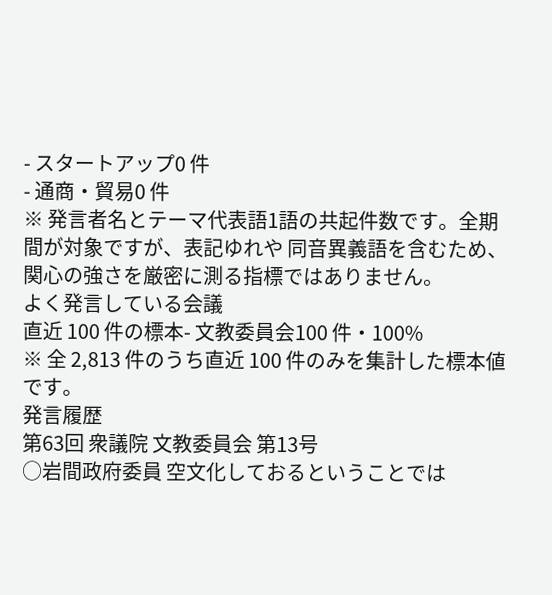- スタートアップ0 件
- 通商・貿易0 件
※ 発言者名とテーマ代表語1語の共起件数です。全期間が対象ですが、表記ゆれや 同音異義語を含むため、関心の強さを厳密に測る指標ではありません。
よく発言している会議
直近 100 件の標本- 文教委員会100 件・100%
※ 全 2,813 件のうち直近 100 件のみを集計した標本値です。
発言履歴
第63回 衆議院 文教委員会 第13号
○岩間政府委員 空文化しておるということでは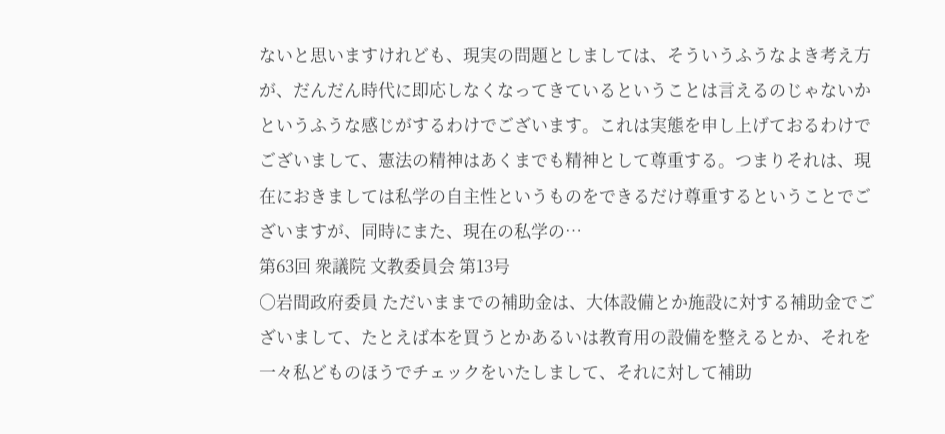ないと思いますけれども、現実の問題としましては、そういうふうなよき考え方が、だんだん時代に即応しなくなってきているということは言えるのじゃないかというふうな感じがするわけでございます。これは実態を申し上げておるわけでございまして、憲法の精神はあくまでも精神として尊重する。つまりそれは、現在におきましては私学の自主性というものをできるだけ尊重するということでございますが、同時にまた、現在の私学の…
第63回 衆議院 文教委員会 第13号
○岩間政府委員 ただいままでの補助金は、大体設備とか施設に対する補助金でございまして、たとえば本を買うとかあるいは教育用の設備を整えるとか、それを一々私どものほうでチェックをいたしまして、それに対して補助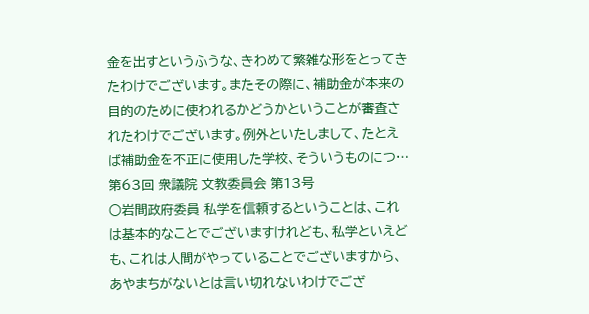金を出すというふうな、きわめて繁雑な形をとってきたわけでございます。またその際に、補助金が本来の目的のために使われるかどうかということが審査されたわけでございます。例外といたしまして、たとえば補助金を不正に使用した学校、そういうものにつ…
第63回 衆議院 文教委員会 第13号
○岩間政府委員 私学を信頼するということは、これは基本的なことでございますけれども、私学といえども、これは人間がやっていることでございますから、あやまちがないとは言い切れないわけでござ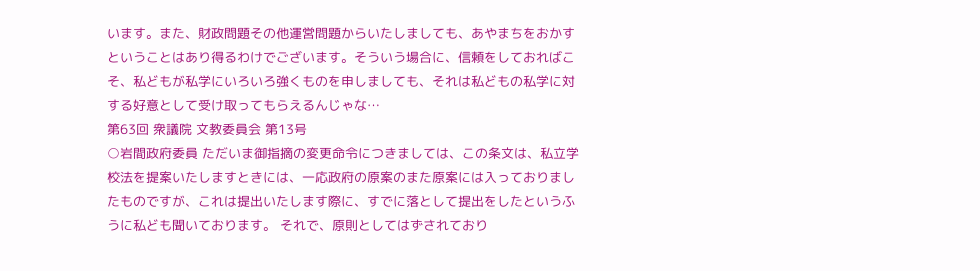います。また、財政問題その他運営問題からいたしましても、あやまちをおかすということはあり得るわけでございます。そういう場合に、信頼をしておればこそ、私どもが私学にいろいろ強くものを申しましても、それは私どもの私学に対する好意として受け取ってもらえるんじゃな…
第63回 衆議院 文教委員会 第13号
○岩間政府委員 ただいま御指摘の変更命令につきましては、この条文は、私立学校法を提案いたしますときには、一応政府の原案のまた原案には入っておりましたものですが、これは提出いたします際に、すでに落として提出をしたというふうに私ども聞いております。 それで、原則としてはずされており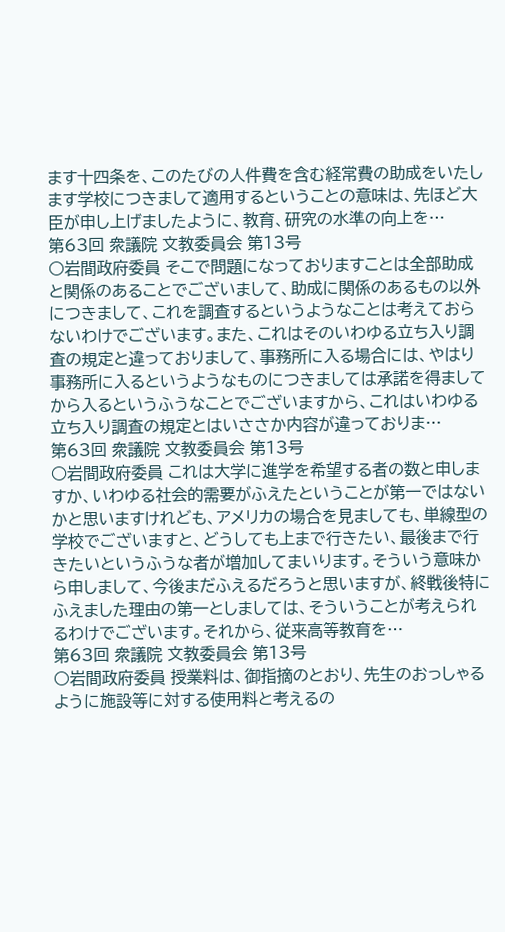ます十四条を、このたびの人件費を含む経常費の助成をいたします学校につきまして適用するということの意味は、先ほど大臣が申し上げましたように、教育、研究の水準の向上を…
第63回 衆議院 文教委員会 第13号
○岩間政府委員 そこで問題になっておりますことは全部助成と関係のあることでございまして、助成に関係のあるもの以外につきまして、これを調査するというようなことは考えておらないわけでございます。また、これはそのいわゆる立ち入り調査の規定と違っておりまして、事務所に入る場合には、やはり事務所に入るというようなものにつきましては承諾を得ましてから入るというふうなことでございますから、これはいわゆる立ち入り調査の規定とはいささか内容が違っておりま…
第63回 衆議院 文教委員会 第13号
○岩間政府委員 これは大学に進学を希望する者の数と申しますか、いわゆる社会的需要がふえたということが第一ではないかと思いますけれども、アメリカの場合を見ましても、単線型の学校でございますと、どうしても上まで行きたい、最後まで行きたいというふうな者が増加してまいります。そういう意味から申しまして、今後まだふえるだろうと思いますが、終戦後特にふえました理由の第一としましては、そういうことが考えられるわけでございます。それから、従来高等教育を…
第63回 衆議院 文教委員会 第13号
○岩間政府委員 授業料は、御指摘のとおり、先生のおっしゃるように施設等に対する使用料と考えるの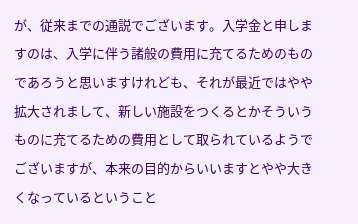が、従来までの通説でございます。入学金と申しますのは、入学に伴う諸般の費用に充てるためのものであろうと思いますけれども、それが最近ではやや拡大されまして、新しい施設をつくるとかそういうものに充てるための費用として取られているようでございますが、本来の目的からいいますとやや大きくなっているということ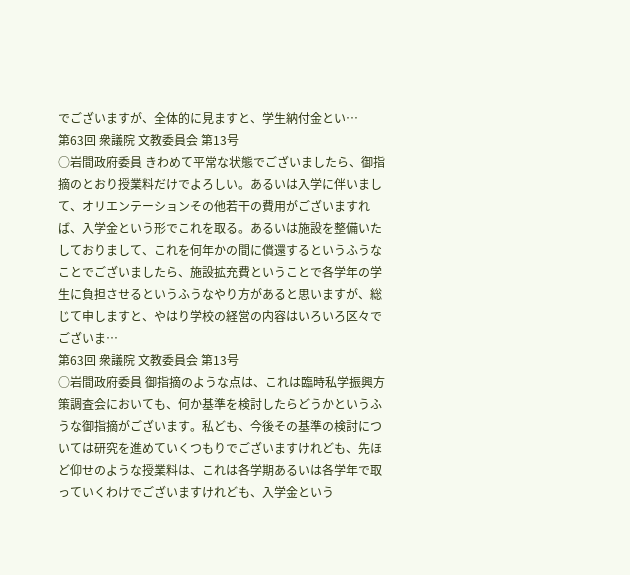でございますが、全体的に見ますと、学生納付金とい…
第63回 衆議院 文教委員会 第13号
○岩間政府委員 きわめて平常な状態でございましたら、御指摘のとおり授業料だけでよろしい。あるいは入学に伴いまして、オリエンテーションその他若干の費用がございますれば、入学金という形でこれを取る。あるいは施設を整備いたしておりまして、これを何年かの間に償還するというふうなことでございましたら、施設拡充費ということで各学年の学生に負担させるというふうなやり方があると思いますが、総じて申しますと、やはり学校の経営の内容はいろいろ区々でございま…
第63回 衆議院 文教委員会 第13号
○岩間政府委員 御指摘のような点は、これは臨時私学振興方策調査会においても、何か基準を検討したらどうかというふうな御指摘がございます。私ども、今後その基準の検討については研究を進めていくつもりでございますけれども、先ほど仰せのような授業料は、これは各学期あるいは各学年で取っていくわけでございますけれども、入学金という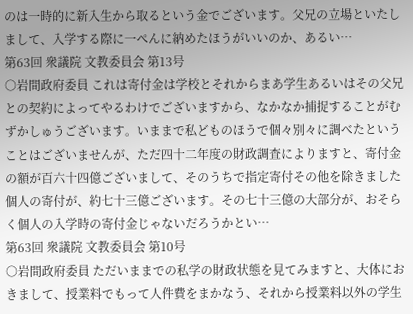のは一時的に新入生から取るという金でございます。父兄の立場といたしまして、入学する際に一ぺんに納めたほうがいいのか、あるい…
第63回 衆議院 文教委員会 第13号
○岩間政府委員 これは寄付金は学校とそれからまあ学生あるいはその父兄との契約によってやるわけでございますから、なかなか捕捉することがむずかしゅうございます。いままで私どものほうで個々別々に調べたということはございませんが、ただ四十二年度の財政調査によりますと、寄付金の額が百六十四億ございまして、そのうちで指定寄付その他を除きました個人の寄付が、約七十三億ございます。その七十三億の大部分が、おそらく個人の入学時の寄付金じゃないだろうかとい…
第63回 衆議院 文教委員会 第10号
○岩間政府委員 ただいままでの私学の財政状態を見てみますと、大体におきまして、授業料でもって人件費をまかなう、それから授業料以外の学生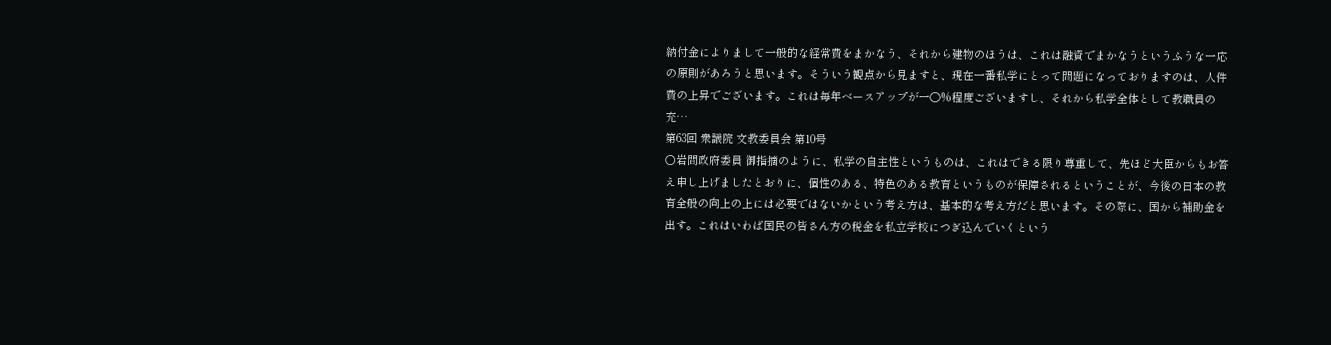納付金によりまして一般的な経常費をまかなう、それから建物のほうは、これは融資でまかなうというふうな一応の原則があろうと思います。そういう観点から見ますと、現在一番私学にとって問題になっておりますのは、人件費の上昇でございます。これは毎年ベースアップが一〇%程度ございますし、それから私学全体として教職員の充…
第63回 衆議院 文教委員会 第10号
○岩間政府委員 御指摘のように、私学の自主性というものは、これはできる限り尊重して、先ほど大臣からもお答え申し上げましたとおりに、個性のある、特色のある教育というものが保障されるということが、今後の日本の教育全般の向上の上には必要ではないかという考え方は、基本的な考え方だと思います。その際に、国から補助金を出す。これはいわば国民の皆さん方の税金を私立学校につぎ込んでいくという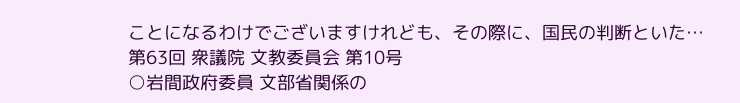ことになるわけでございますけれども、その際に、国民の判断といた…
第63回 衆議院 文教委員会 第10号
○岩間政府委員 文部省関係の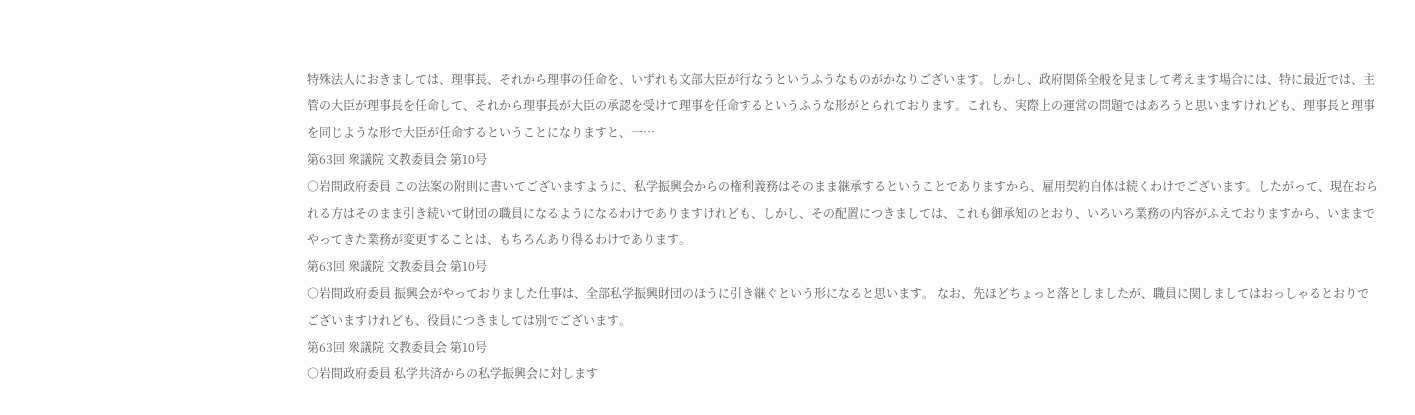特殊法人におきましては、理事長、それから理事の任命を、いずれも文部大臣が行なうというふうなものがかなりございます。しかし、政府関係全般を見まして考えます場合には、特に最近では、主管の大臣が理事長を任命して、それから理事長が大臣の承認を受けて理事を任命するというふうな形がとられております。これも、実際上の運営の問題ではあろうと思いますけれども、理事長と理事を同じような形で大臣が任命するということになりますと、一…
第63回 衆議院 文教委員会 第10号
○岩間政府委員 この法案の附則に書いてございますように、私学振興会からの権利義務はそのまま継承するということでありますから、雇用契約自体は続くわけでございます。したがって、現在おられる方はそのまま引き続いて財団の職員になるようになるわけでありますけれども、しかし、その配置につきましては、これも御承知のとおり、いろいろ業務の内容がふえておりますから、いままでやってきた業務が変更することは、もちろんあり得るわけであります。
第63回 衆議院 文教委員会 第10号
○岩間政府委員 振興会がやっておりました仕事は、全部私学振興財団のほうに引き継ぐという形になると思います。 なお、先ほどちょっと落としましたが、職員に関しましてはおっしゃるとおりでございますけれども、役員につきましては別でございます。
第63回 衆議院 文教委員会 第10号
○岩間政府委員 私学共済からの私学振興会に対します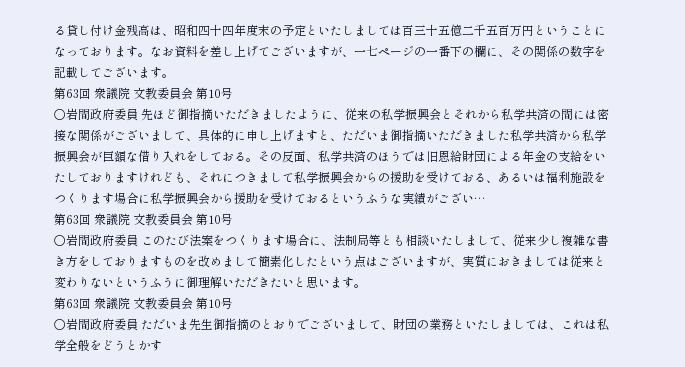る貸し付け金残高は、昭和四十四年度末の予定といたしましては百三十五億二千五百万円ということになっております。なお資料を差し上げてございますが、一七ページの一番下の欄に、その関係の数字を記載してございます。
第63回 衆議院 文教委員会 第10号
○岩間政府委員 先ほど御指摘いただきましたように、従来の私学振興会とそれから私学共済の間には密接な関係がございまして、具体的に申し上げますと、ただいま御指摘いただきました私学共済から私学振興会が巨額な借り入れをしておる。その反面、私学共済のほうでは旧恩給財団による年金の支給をいたしておりますけれども、それにつきまして私学振興会からの援助を受けておる、あるいは福利施設をつくります場合に私学振興会から援助を受けておるというふうな実績がござい…
第63回 衆議院 文教委員会 第10号
○岩間政府委員 このたび法案をつくります場合に、法制局等とも相談いたしまして、従来少し複雑な書き方をしておりますものを改めまして簡素化したという点はございますが、実質におきましては従来と変わりないというふうに御理解いただきたいと思います。
第63回 衆議院 文教委員会 第10号
○岩間政府委員 ただいま先生御指摘のとおりでございまして、財団の業務といたしましては、これは私学全般をどうとかす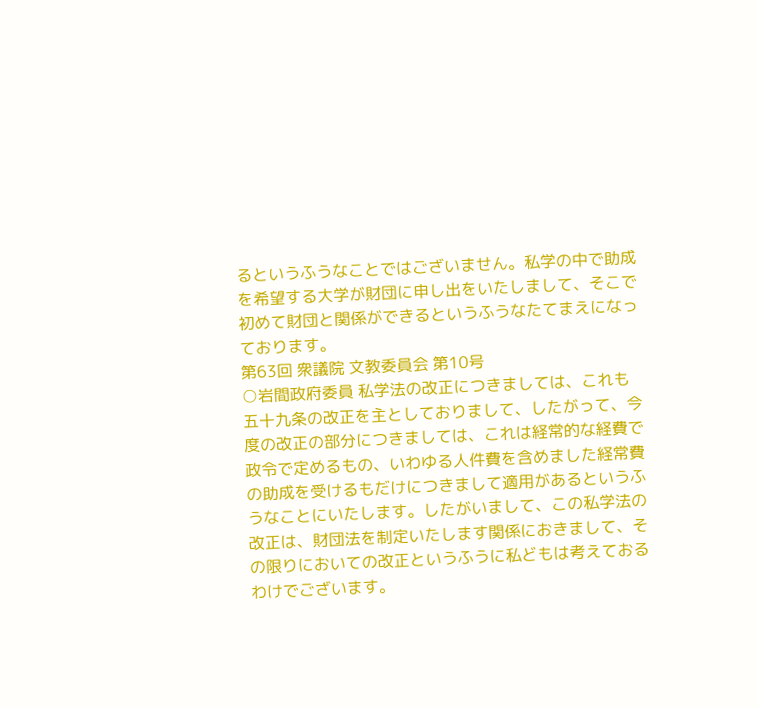るというふうなことではございません。私学の中で助成を希望する大学が財団に申し出をいたしまして、そこで初めて財団と関係ができるというふうなたてまえになっております。
第63回 衆議院 文教委員会 第10号
○岩間政府委員 私学法の改正につきましては、これも五十九条の改正を主としておりまして、したがって、今度の改正の部分につきましては、これは経常的な経費で政令で定めるもの、いわゆる人件費を含めました経常費の助成を受けるもだけにつきまして適用があるというふうなことにいたします。したがいまして、この私学法の改正は、財団法を制定いたします関係におきまして、その限りにおいての改正というふうに私どもは考えておるわけでございます。